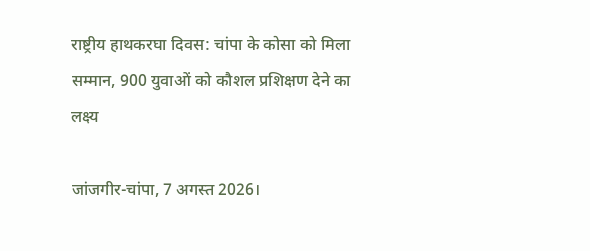राष्ट्रीय हाथकरघा दिवस: चांपा के कोसा को मिला सम्मान, 900 युवाओं को कौशल प्रशिक्षण देने का लक्ष्य

जांजगीर-चांपा, 7 अगस्त 2026।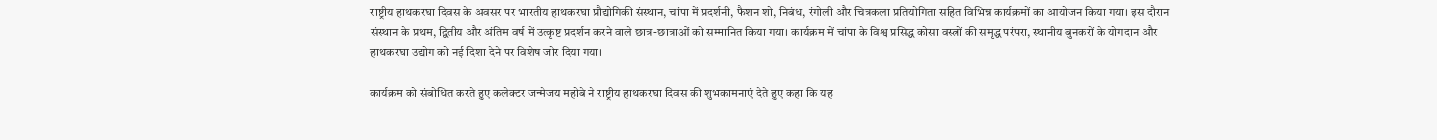राष्ट्रीय हाथकरघा दिवस के अवसर पर भारतीय हाथकरघा प्रौद्योगिकी संस्थान, चांपा में प्रदर्शनी, फैशन शो, निबंध, रंगोली और चित्रकला प्रतियोगिता सहित विभिन्न कार्यक्रमों का आयोजन किया गया। इस दौरान संस्थान के प्रथम, द्वितीय और अंतिम वर्ष में उत्कृष्ट प्रदर्शन करने वाले छात्र-छात्राओं को सम्मानित किया गया। कार्यक्रम में चांपा के विश्व प्रसिद्ध कोसा वस्त्रों की समृद्ध परंपरा, स्थानीय बुनकरों के योगदान और हाथकरघा उद्योग को नई दिशा देने पर विशेष जोर दिया गया।

कार्यक्रम को संबोधित करते हुए कलेक्टर जन्मेजय महोबे ने राष्ट्रीय हाथकरघा दिवस की शुभकामनाएं देते हुए कहा कि यह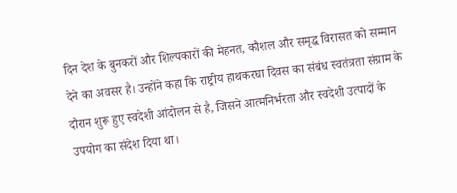दिन देश के बुनकरों और शिल्पकारों की मेहनत, कौशल और समृद्ध विरासत को सम्मान देने का अवसर है। उन्होंने कहा कि राष्ट्रीय हाथकरघा दिवस का संबंध स्वतंत्रता संग्राम के दौरान शुरू हुए स्वदेशी आंदोलन से है, जिसने आत्मनिर्भरता और स्वदेशी उत्पादों के उपयोग का संदेश दिया था।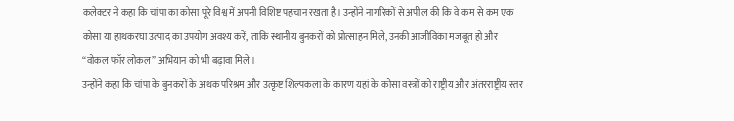कलेक्टर ने कहा कि चांपा का कोसा पूरे विश्व में अपनी विशिष्ट पहचान रखता है। उन्होंने नागरिकों से अपील की कि वे कम से कम एक कोसा या हाथकरघा उत्पाद का उपयोग अवश्य करें, ताकि स्थानीय बुनकरों को प्रोत्साहन मिले, उनकी आजीविका मजबूत हो और “वोकल फॉर लोकल” अभियान को भी बढ़ावा मिले।
उन्होंने कहा कि चांपा के बुनकरों के अथक परिश्रम और उत्कृष्ट शिल्पकला के कारण यहां के कोसा वस्त्रों को राष्ट्रीय और अंतरराष्ट्रीय स्तर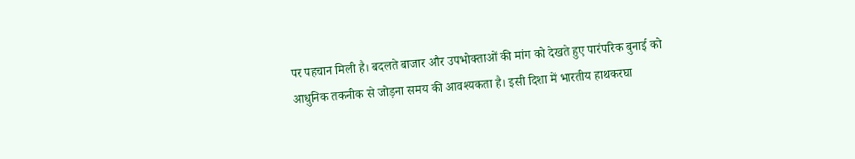पर पहचान मिली है। बदलते बाजार और उपभोक्ताओं की मांग को देखते हुए पारंपरिक बुनाई को आधुनिक तकनीक से जोड़ना समय की आवश्यकता है। इसी दिशा में भारतीय हाथकरघा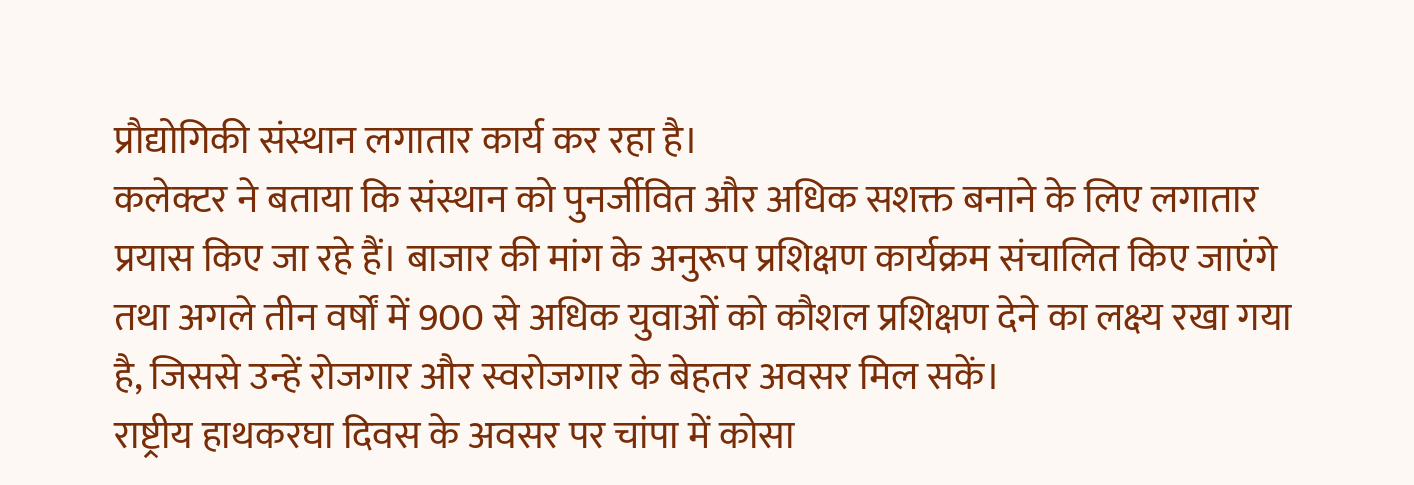प्रौद्योगिकी संस्थान लगातार कार्य कर रहा है।
कलेक्टर ने बताया कि संस्थान को पुनर्जीवित और अधिक सशक्त बनाने के लिए लगातार प्रयास किए जा रहे हैं। बाजार की मांग के अनुरूप प्रशिक्षण कार्यक्रम संचालित किए जाएंगे तथा अगले तीन वर्षों में 900 से अधिक युवाओं को कौशल प्रशिक्षण देने का लक्ष्य रखा गया है, जिससे उन्हें रोजगार और स्वरोजगार के बेहतर अवसर मिल सकें।
राष्ट्रीय हाथकरघा दिवस के अवसर पर चांपा में कोसा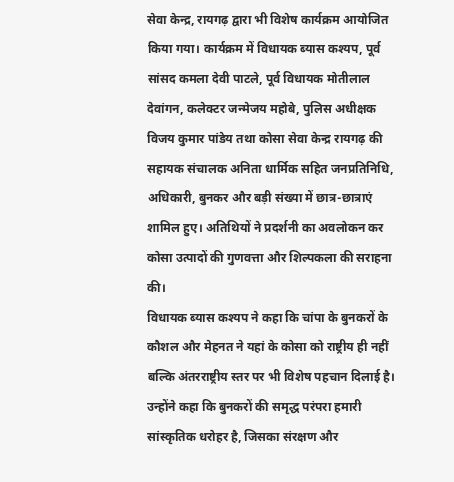सेवा केन्द्र, रायगढ़ द्वारा भी विशेष कार्यक्रम आयोजित किया गया। कार्यक्रम में विधायक ब्यास कश्यप, पूर्व सांसद कमला देवी पाटले, पूर्व विधायक मोतीलाल देवांगन, कलेक्टर जन्मेजय महोबे, पुलिस अधीक्षक विजय कुमार पांडेय तथा कोसा सेवा केन्द्र रायगढ़ की सहायक संचालक अनिता धार्मिक सहित जनप्रतिनिधि, अधिकारी, बुनकर और बड़ी संख्या में छात्र-छात्राएं शामिल हुए। अतिथियों ने प्रदर्शनी का अवलोकन कर कोसा उत्पादों की गुणवत्ता और शिल्पकला की सराहना की।
विधायक ब्यास कश्यप ने कहा कि चांपा के बुनकरों के कौशल और मेहनत ने यहां के कोसा को राष्ट्रीय ही नहीं बल्कि अंतरराष्ट्रीय स्तर पर भी विशेष पहचान दिलाई है। उन्होंने कहा कि बुनकरों की समृद्ध परंपरा हमारी सांस्कृतिक धरोहर है, जिसका संरक्षण और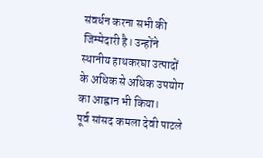संवर्धन करना सभी की जिम्मेदारी है। उन्होंने स्थानीय हाथकरघा उत्पादों के अधिक से अधिक उपयोग का आह्वान भी किया।
पूर्व सांसद कमला देवी पाटले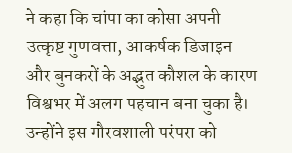ने कहा कि चांपा का कोसा अपनी उत्कृष्ट गुणवत्ता, आकर्षक डिजाइन और बुनकरों के अद्भुत कौशल के कारण विश्वभर में अलग पहचान बना चुका है। उन्होंने इस गौरवशाली परंपरा को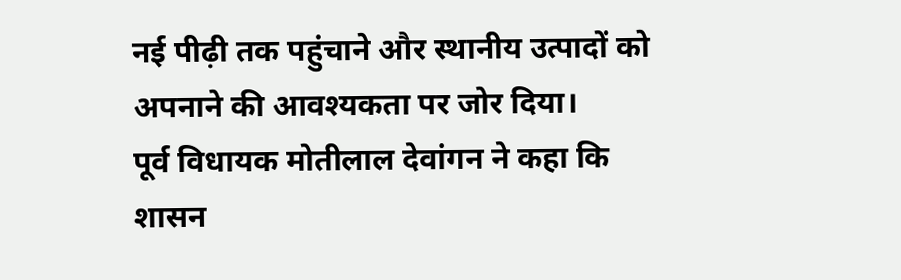नई पीढ़ी तक पहुंचाने और स्थानीय उत्पादों को अपनाने की आवश्यकता पर जोर दिया।
पूर्व विधायक मोतीलाल देवांगन ने कहा कि शासन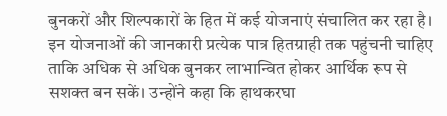बुनकरों और शिल्पकारों के हित में कई योजनाएं संचालित कर रहा है। इन योजनाओं की जानकारी प्रत्येक पात्र हितग्राही तक पहुंचनी चाहिए ताकि अधिक से अधिक बुनकर लाभान्वित होकर आर्थिक रूप से सशक्त बन सकें। उन्होंने कहा कि हाथकरघा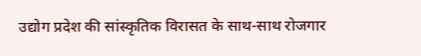उद्योग प्रदेश की सांस्कृतिक विरासत के साथ-साथ रोजगार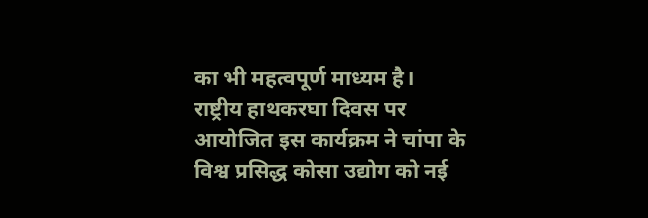का भी महत्वपूर्ण माध्यम है।
राष्ट्रीय हाथकरघा दिवस पर आयोजित इस कार्यक्रम ने चांपा के विश्व प्रसिद्ध कोसा उद्योग को नई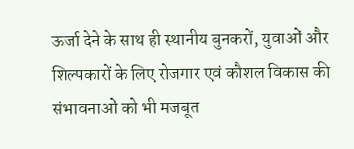ऊर्जा देने के साथ ही स्थानीय बुनकरों, युवाओं और शिल्पकारों के लिए रोजगार एवं कौशल विकास की संभावनाओं को भी मजबूत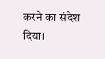करने का संदेश दिया।